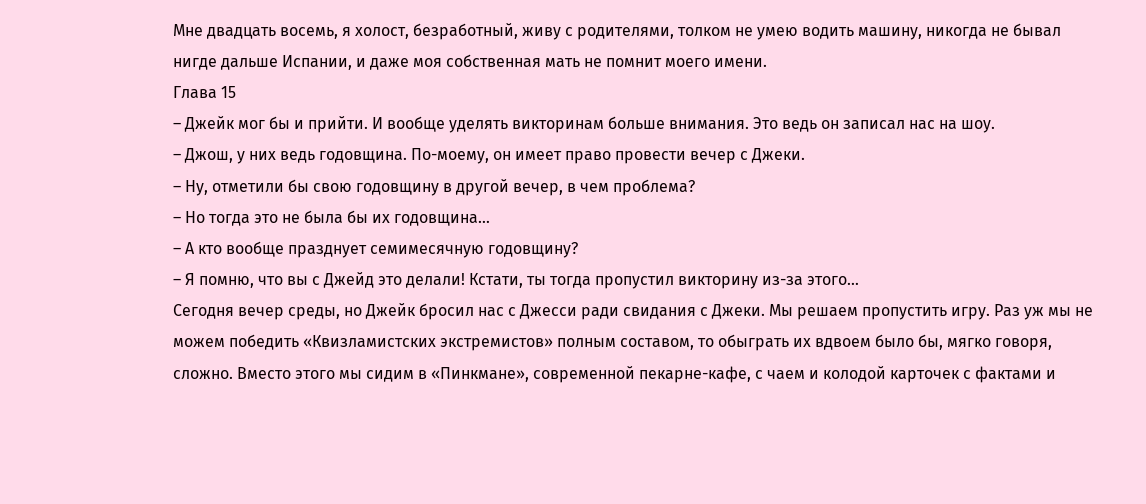Мне двадцать восемь, я холост, безработный, живу с родителями, толком не умею водить машину, никогда не бывал нигде дальше Испании, и даже моя собственная мать не помнит моего имени.
Глава 15
– Джейк мог бы и прийти. И вообще уделять викторинам больше внимания. Это ведь он записал нас на шоу.
– Джош, у них ведь годовщина. По-моему, он имеет право провести вечер с Джеки.
– Ну, отметили бы свою годовщину в другой вечер, в чем проблема?
– Но тогда это не была бы их годовщина…
– А кто вообще празднует семимесячную годовщину?
– Я помню, что вы с Джейд это делали! Кстати, ты тогда пропустил викторину из-за этого…
Сегодня вечер среды, но Джейк бросил нас с Джесси ради свидания с Джеки. Мы решаем пропустить игру. Раз уж мы не можем победить «Квизламистских экстремистов» полным составом, то обыграть их вдвоем было бы, мягко говоря, сложно. Вместо этого мы сидим в «Пинкмане», современной пекарне-кафе, с чаем и колодой карточек с фактами и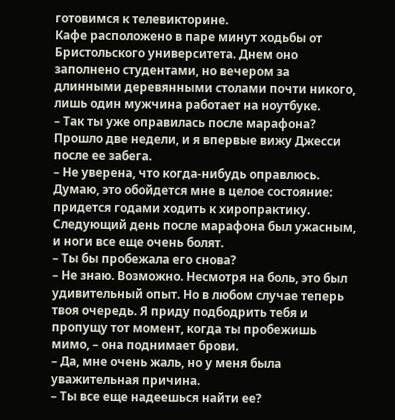готовимся к телевикторине.
Кафе расположено в паре минут ходьбы от Бристольского университета. Днем оно заполнено студентами, но вечером за длинными деревянными столами почти никого, лишь один мужчина работает на ноутбуке.
– Так ты уже оправилась после марафона?
Прошло две недели, и я впервые вижу Джесси после ее забега.
– Не уверена, что когда-нибудь оправлюсь. Думаю, это обойдется мне в целое состояние: придется годами ходить к хиропрактику. Следующий день после марафона был ужасным, и ноги все еще очень болят.
– Ты бы пробежала его снова?
– Не знаю. Возможно. Несмотря на боль, это был удивительный опыт. Но в любом случае теперь твоя очередь. Я приду подбодрить тебя и пропущу тот момент, когда ты пробежишь мимо, – она поднимает брови.
– Да, мне очень жаль, но у меня была уважительная причина.
– Ты все еще надеешься найти ее?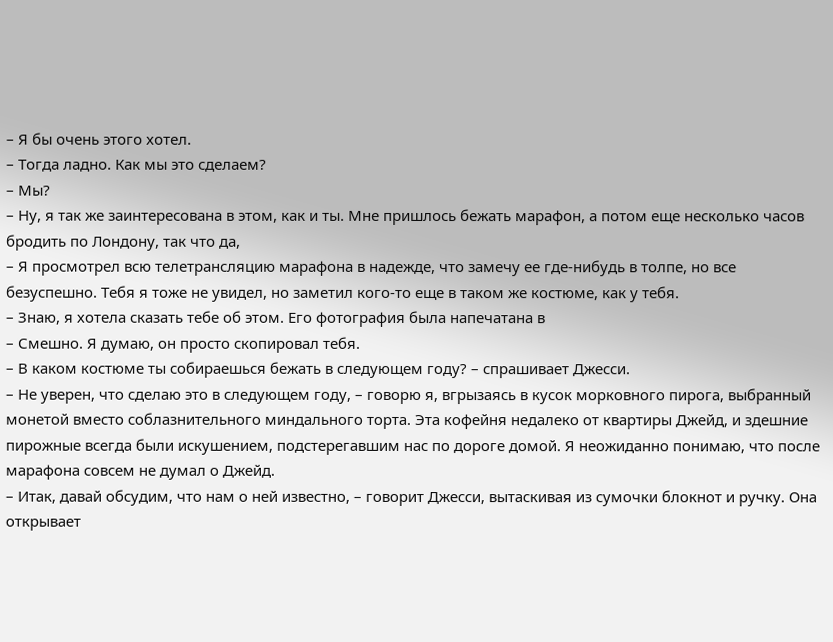– Я бы очень этого хотел.
– Тогда ладно. Как мы это сделаем?
– Мы?
– Ну, я так же заинтересована в этом, как и ты. Мне пришлось бежать марафон, а потом еще несколько часов бродить по Лондону, так что да,
– Я просмотрел всю телетрансляцию марафона в надежде, что замечу ее где-нибудь в толпе, но все безуспешно. Тебя я тоже не увидел, но заметил кого-то еще в таком же костюме, как у тебя.
– Знаю, я хотела сказать тебе об этом. Его фотография была напечатана в
– Смешно. Я думаю, он просто скопировал тебя.
– В каком костюме ты собираешься бежать в следующем году? – спрашивает Джесси.
– Не уверен, что сделаю это в следующем году, – говорю я, вгрызаясь в кусок морковного пирога, выбранный монетой вместо соблазнительного миндального торта. Эта кофейня недалеко от квартиры Джейд, и здешние пирожные всегда были искушением, подстерегавшим нас по дороге домой. Я неожиданно понимаю, что после марафона совсем не думал о Джейд.
– Итак, давай обсудим, что нам о ней известно, – говорит Джесси, вытаскивая из сумочки блокнот и ручку. Она открывает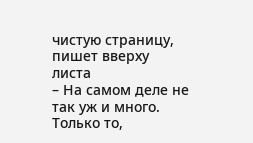чистую страницу, пишет вверху листа
– На самом деле не так уж и много. Только то,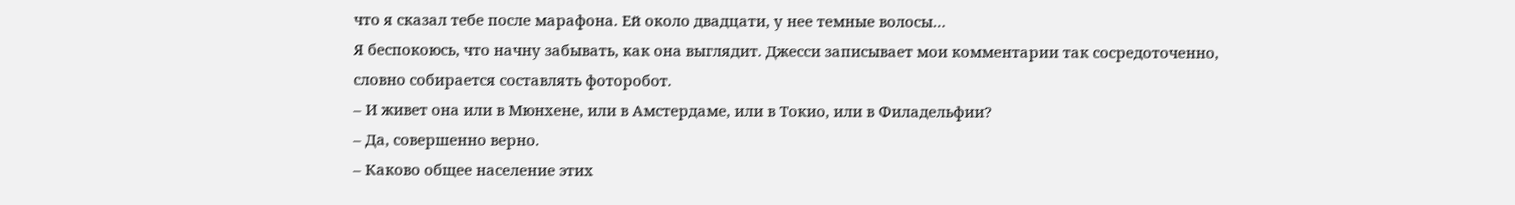что я сказал тебе после марафона. Ей около двадцати, у нее темные волосы…
Я беспокоюсь, что начну забывать, как она выглядит. Джесси записывает мои комментарии так сосредоточенно, словно собирается составлять фоторобот.
– И живет она или в Мюнхене, или в Амстердаме, или в Токио, или в Филадельфии?
– Да, совершенно верно.
– Каково общее население этих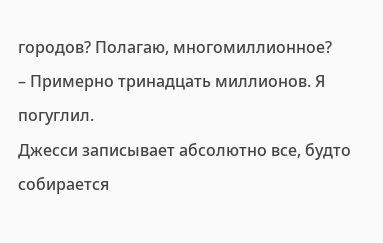городов? Полагаю, многомиллионное?
– Примерно тринадцать миллионов. Я погуглил.
Джесси записывает абсолютно все, будто собирается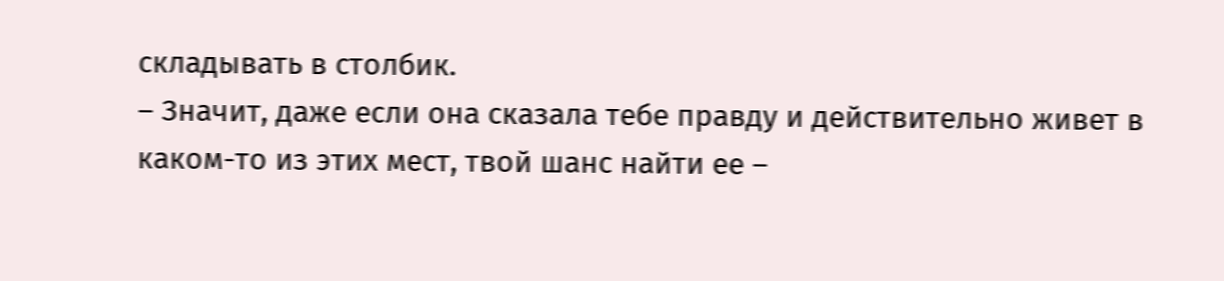складывать в столбик.
– Значит, даже если она сказала тебе правду и действительно живет в каком-то из этих мест, твой шанс найти ее –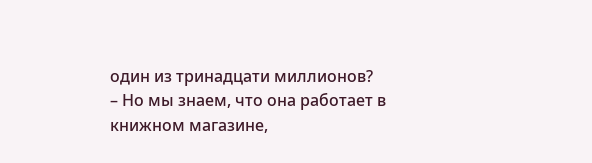один из тринадцати миллионов?
– Но мы знаем, что она работает в книжном магазине,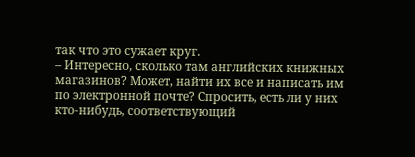так что это сужает круг.
– Интересно, сколько там английских книжных магазинов? Может, найти их все и написать им по электронной почте? Спросить, есть ли у них кто-нибудь, соответствующий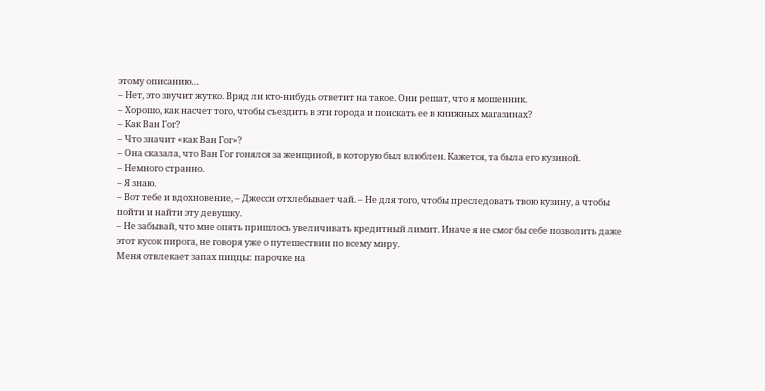этому описанию…
– Нет, это звучит жутко. Вряд ли кто-нибудь ответит на такое. Они решат, что я мошенник.
– Хорошо, как насчет того, чтобы съездить в эти города и поискать ее в книжных магазинах?
– Как Ван Гог?
– Что значит «как Ван Гог»?
– Она сказала, что Ван Гог гонялся за женщиной, в которую был влюблен. Кажется, та была его кузиной.
– Немного странно.
– Я знаю.
– Вот тебе и вдохновение, – Джесси отхлебывает чай. – Не для того, чтобы преследовать твою кузину, а чтобы пойти и найти эту девушку.
– Не забывай, что мне опять пришлось увеличивать кредитный лимит. Иначе я не смог бы себе позволить даже этот кусок пирога, не говоря уже о путешествии по всему миру.
Меня отвлекает запах пиццы: парочке на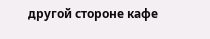другой стороне кафе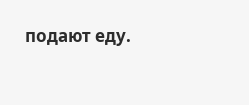подают еду.